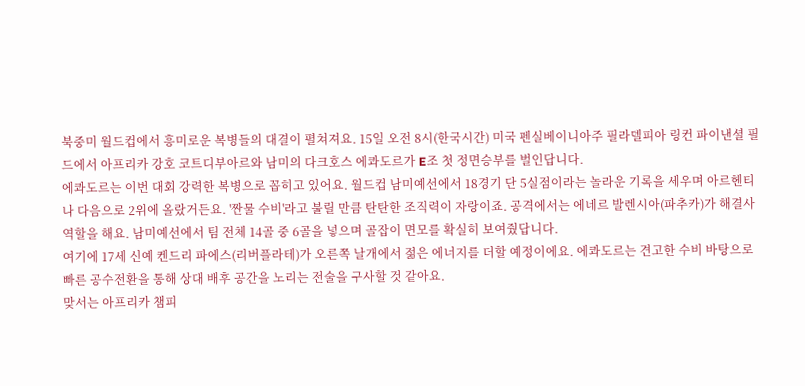북중미 월드컵에서 흥미로운 복병들의 대결이 펼쳐져요. 15일 오전 8시(한국시간) 미국 펜실베이니아주 필라델피아 링컨 파이낸셜 필드에서 아프리카 강호 코트디부아르와 남미의 다크호스 에콰도르가 E조 첫 정면승부를 벌인답니다.
에콰도르는 이번 대회 강력한 복병으로 꼽히고 있어요. 월드컵 남미예선에서 18경기 단 5실점이라는 놀라운 기록을 세우며 아르헨티나 다음으로 2위에 올랐거든요. '짠물 수비'라고 불릴 만큼 탄탄한 조직력이 자랑이죠. 공격에서는 에네르 발렌시아(파추카)가 해결사 역할을 해요. 남미예선에서 팀 전체 14골 중 6골을 넣으며 골잡이 면모를 확실히 보여줬답니다.
여기에 17세 신예 켄드리 파에스(리버플라테)가 오른쪽 날개에서 젊은 에너지를 더할 예정이에요. 에콰도르는 견고한 수비 바탕으로 빠른 공수전환을 통해 상대 배후 공간을 노리는 전술을 구사할 것 같아요.
맞서는 아프리카 챔피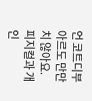언 코트디부아르도 만만치 않아요. 피지컬과 개인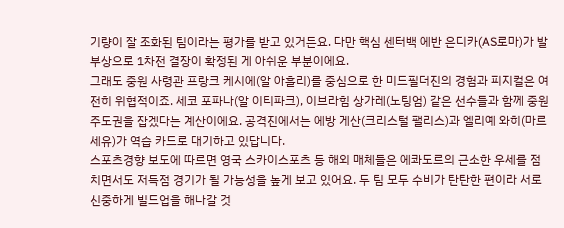기량이 잘 조화된 팀이라는 평가를 받고 있거든요. 다만 핵심 센터백 에반 은디카(AS로마)가 발 부상으로 1차전 결장이 확정된 게 아쉬운 부분이에요.
그래도 중원 사령관 프랑크 케시에(알 아흘리)를 중심으로 한 미드필더진의 경험과 피지컬은 여전히 위협적이죠. 세코 포파나(알 이티파크), 이브라힘 상가레(노팅엄) 같은 선수들과 함께 중원 주도권을 잡겠다는 계산이에요. 공격진에서는 에방 게산(크리스털 팰리스)과 엘리예 와히(마르세유)가 역습 카드로 대기하고 있답니다.
스포츠경향 보도에 따르면 영국 스카이스포츠 등 해외 매체들은 에콰도르의 근소한 우세를 점치면서도 저득점 경기가 될 가능성을 높게 보고 있어요. 두 팀 모두 수비가 탄탄한 편이라 서로 신중하게 빌드업을 해나갈 것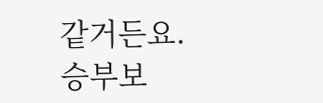같거든요. 승부보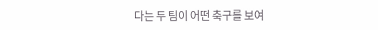다는 두 팀이 어떤 축구를 보여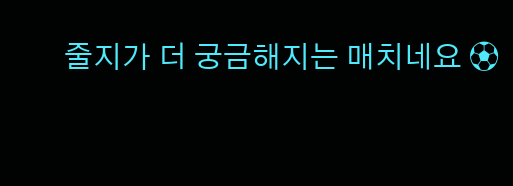줄지가 더 궁금해지는 매치네요 ⚽